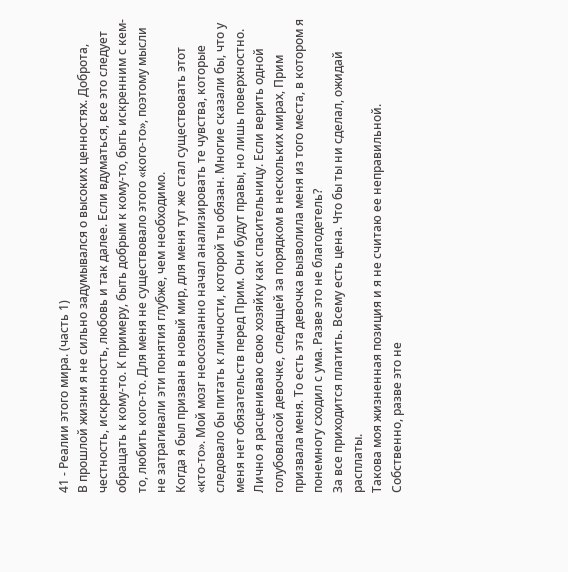41 - Реалии этого мира. (часть 1)
В прошлой жизни я не сильно задумывался о высоких ценностях. Доброта, честность, искренность, любовь и так далее. Если вдуматься, все это следует обращать к кому-то. К примеру, быть добрым к кому-то, быть искренним с кем-то, любить кого-то. Для меня не существовало этого «кого-то», поэтому мысли не затрагивали эти понятия глубже, чем необходимо.
Когда я был призван в новый мир, для меня тут же стал существовать этот «кто-то». Мой мозг неосознанно начал анализировать те чувства, которые следовало бы питать к личности, которой ты обязан. Многие сказали бы, что у меня нет обязательств перед Прим. Они будут правы, но лишь поверхностно. Лично я расцениваю свою хозяйку как спасительницу. Если верить одной голубовласой девочке, следящей за порядком в нескольких мирах, Прим призвала меня. То есть эта девочка вызволила меня из того места, в котором я понемногу сходил с ума. Разве это не благодетель?
За все приходится платить. Всему есть цена. Что бы ты ни сделал, ожидай расплаты.
Такова моя жизненная позиция и я не считаю ее неправильной.
Собственно, разве это не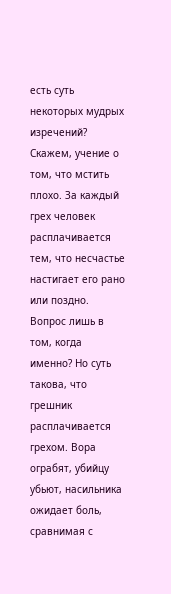есть суть некоторых мудрых изречений?
Скажем, учение о том, что мстить плохо. За каждый грех человек расплачивается тем, что несчастье настигает его рано или поздно. Вопрос лишь в том, когда именно? Но суть такова, что грешник расплачивается грехом. Вора ограбят, убийцу убьют, насильника ожидает боль, сравнимая с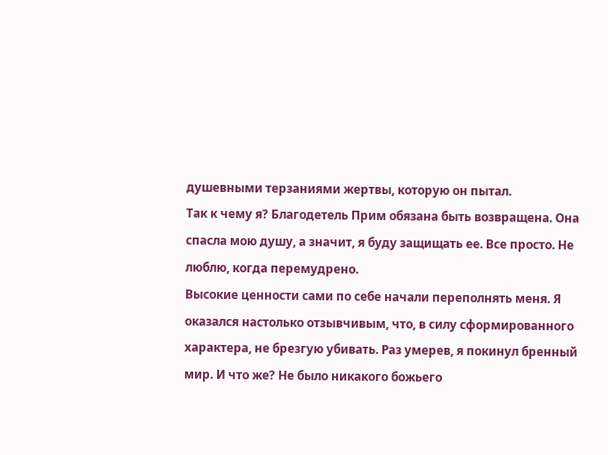душевными терзаниями жертвы, которую он пытал.
Так к чему я? Благодетель Прим обязана быть возвращена. Она спасла мою душу, а значит, я буду защищать ее. Все просто. Не люблю, когда перемудрено.
Высокие ценности сами по себе начали переполнять меня. Я оказался настолько отзывчивым, что, в силу сформированного характера, не брезгую убивать. Раз умерев, я покинул бренный мир. И что же? Не было никакого божьего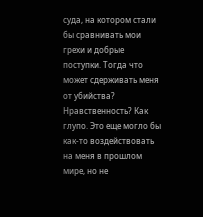суда, на котором стали бы сравнивать мои грехи и добрые поступки. Тогда что может сдерживать меня от убийства? Нравственность? Как глупо. Это еще могло бы как-то воздействовать на меня в прошлом мире, но не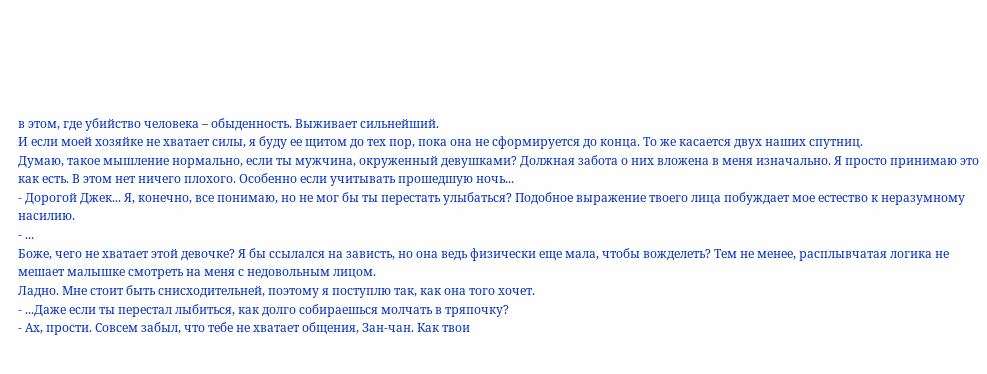в этом, где убийство человека – обыденность. Выживает сильнейший.
И если моей хозяйке не хватает силы, я буду ее щитом до тех пор, пока она не сформируется до конца. То же касается двух наших спутниц.
Думаю, такое мышление нормально, если ты мужчина, окруженный девушками? Должная забота о них вложена в меня изначально. Я просто принимаю это как есть. В этом нет ничего плохого. Особенно если учитывать прошедшую ночь...
- Дорогой Джек... Я, конечно, все понимаю, но не мог бы ты перестать улыбаться? Подобное выражение твоего лица побуждает мое естество к неразумному насилию.
- ...
Боже, чего не хватает этой девочке? Я бы ссылался на зависть, но она ведь физически еще мала, чтобы вожделеть? Тем не менее, расплывчатая логика не мешает малышке смотреть на меня с недовольным лицом.
Ладно. Мне стоит быть снисходительней, поэтому я поступлю так, как она того хочет.
- ...Даже если ты перестал лыбиться, как долго собираешься молчать в тряпочку?
- Ах, прости. Совсем забыл, что тебе не хватает общения, Зан-чан. Как твои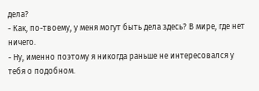дела?
- Как, по-твоему, у меня могут быть дела здесь? В мире, где нет ничего.
- Ну, именно поэтому я никогда раньше не интересовался у тебя о подобном.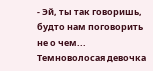- Эй, ты так говоришь, будто нам поговорить не о чем...
Темноволосая девочка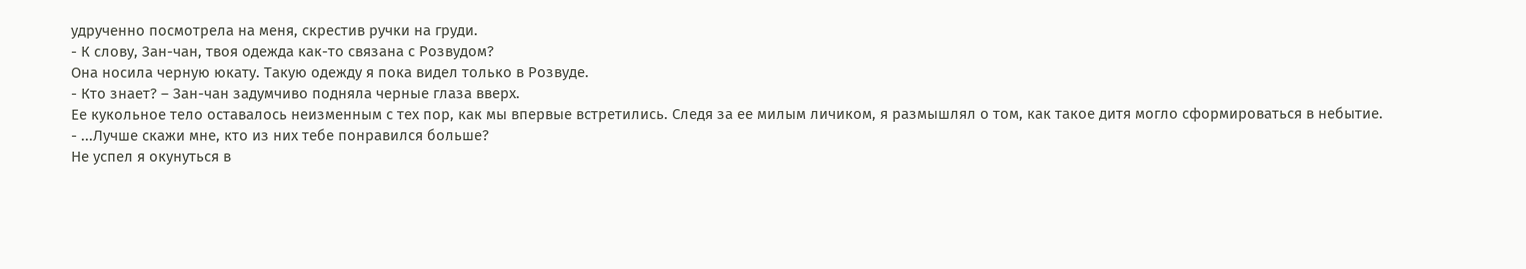удрученно посмотрела на меня, скрестив ручки на груди.
- К слову, Зан-чан, твоя одежда как-то связана с Розвудом?
Она носила черную юкату. Такую одежду я пока видел только в Розвуде.
- Кто знает? – Зан-чан задумчиво подняла черные глаза вверх.
Ее кукольное тело оставалось неизменным с тех пор, как мы впервые встретились. Следя за ее милым личиком, я размышлял о том, как такое дитя могло сформироваться в небытие.
- ...Лучше скажи мне, кто из них тебе понравился больше?
Не успел я окунуться в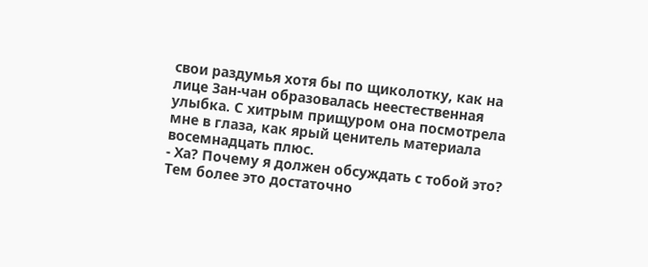свои раздумья хотя бы по щиколотку, как на лице Зан-чан образовалась неестественная улыбка. С хитрым прищуром она посмотрела мне в глаза, как ярый ценитель материала восемнадцать плюс.
- Ха? Почему я должен обсуждать с тобой это? Тем более это достаточно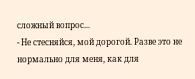сложный вопрос...
- Не стесняйся, мой дорогой. Разве это не нормально для меня, как для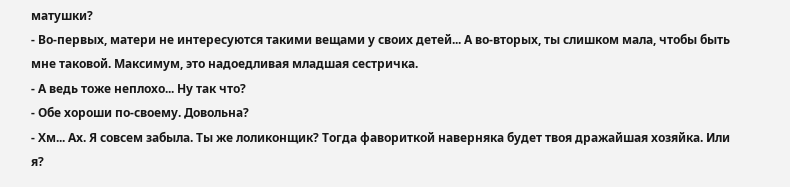матушки?
- Во-первых, матери не интересуются такими вещами у своих детей... А во-вторых, ты слишком мала, чтобы быть мне таковой. Максимум, это надоедливая младшая сестричка.
- А ведь тоже неплохо... Ну так что?
- Обе хороши по-своему. Довольна?
- Хм... Ах. Я совсем забыла. Ты же лоликонщик? Тогда фавориткой наверняка будет твоя дражайшая хозяйка. Или я?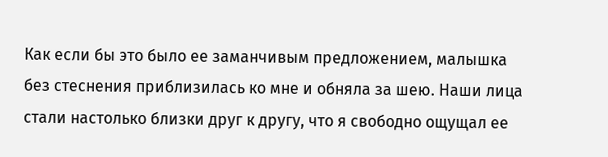Как если бы это было ее заманчивым предложением, малышка без стеснения приблизилась ко мне и обняла за шею. Наши лица стали настолько близки друг к другу, что я свободно ощущал ее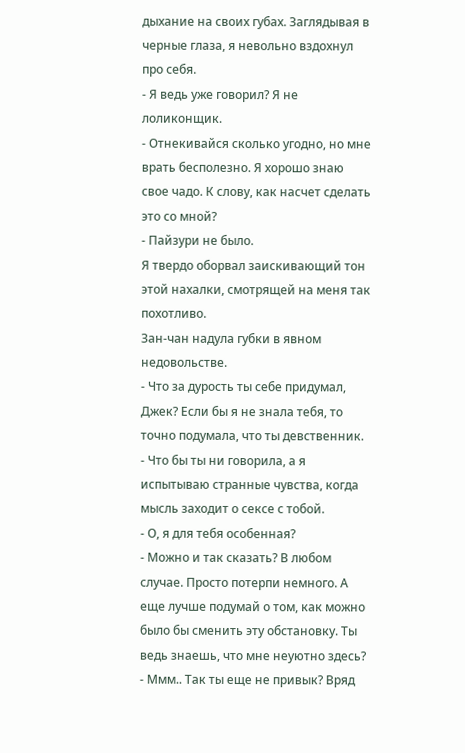дыхание на своих губах. Заглядывая в черные глаза, я невольно вздохнул про себя.
- Я ведь уже говорил? Я не лоликонщик.
- Отнекивайся сколько угодно, но мне врать бесполезно. Я хорошо знаю свое чадо. К слову, как насчет сделать это со мной?
- Пайзури не было.
Я твердо оборвал заискивающий тон этой нахалки, смотрящей на меня так похотливо.
Зан-чан надула губки в явном недовольстве.
- Что за дурость ты себе придумал, Джек? Если бы я не знала тебя, то точно подумала, что ты девственник.
- Что бы ты ни говорила, а я испытываю странные чувства, когда мысль заходит о сексе с тобой.
- О, я для тебя особенная?
- Можно и так сказать? В любом случае. Просто потерпи немного. А еще лучше подумай о том, как можно было бы сменить эту обстановку. Ты ведь знаешь, что мне неуютно здесь?
- Ммм.. Так ты еще не привык? Вряд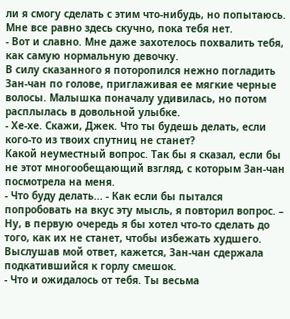ли я смогу сделать с этим что-нибудь, но попытаюсь. Мне все равно здесь скучно, пока тебя нет.
- Вот и славно. Мне даже захотелось похвалить тебя, как самую нормальную девочку.
В силу сказанного я поторопился нежно погладить Зан-чан по голове, приглаживая ее мягкие черные волосы. Малышка поначалу удивилась, но потом расплылась в довольной улыбке.
- Хе-хе. Скажи, Джек. Что ты будешь делать, если кого-то из твоих спутниц не станет?
Какой неуместный вопрос. Так бы я сказал, если бы не этот многообещающий взгляд, с которым Зан-чан посмотрела на меня.
- Что буду делать... - Как если бы пытался попробовать на вкус эту мысль, я повторил вопрос. – Ну, в первую очередь я бы хотел что-то сделать до того, как их не станет, чтобы избежать худшего.
Выслушав мой ответ, кажется, Зан-чан сдержала подкатившийся к горлу смешок.
- Что и ожидалось от тебя. Ты весьма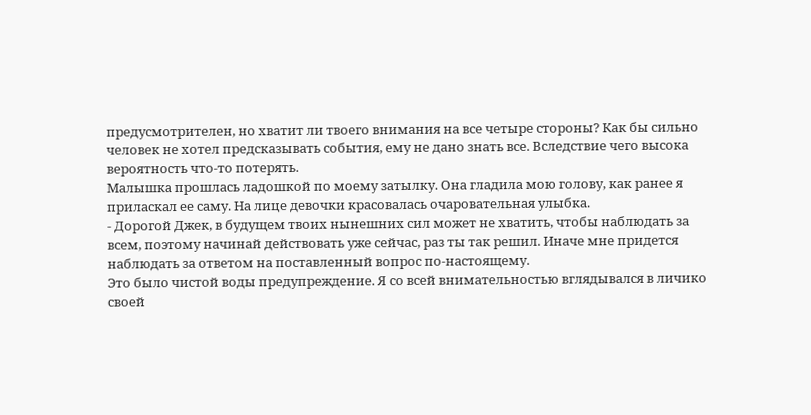предусмотрителен, но хватит ли твоего внимания на все четыре стороны? Как бы сильно человек не хотел предсказывать события, ему не дано знать все. Вследствие чего высока вероятность что-то потерять.
Малышка прошлась ладошкой по моему затылку. Она гладила мою голову, как ранее я приласкал ее саму. На лице девочки красовалась очаровательная улыбка.
- Дорогой Джек, в будущем твоих нынешних сил может не хватить, чтобы наблюдать за всем, поэтому начинай действовать уже сейчас, раз ты так решил. Иначе мне придется наблюдать за ответом на поставленный вопрос по-настоящему.
Это было чистой воды предупреждение. Я со всей внимательностью вглядывался в личико своей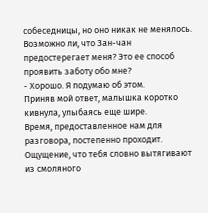собеседницы, но оно никак не менялось. Возможно ли, что Зан-чан предостерегает меня? Это ее способ проявить заботу обо мне?
- Хорошо. Я подумаю об этом.
Приняв мой ответ, малышка коротко кивнула, улыбаясь еще шире.
Время, предоставленное нам для разговора, постепенно проходит.
Ощущение, что тебя словно вытягивают из смоляного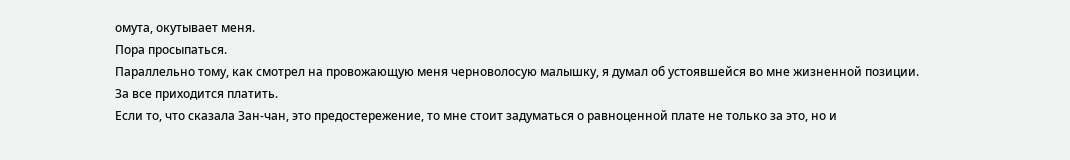омута, окутывает меня.
Пора просыпаться.
Параллельно тому, как смотрел на провожающую меня черноволосую малышку, я думал об устоявшейся во мне жизненной позиции.
За все приходится платить.
Если то, что сказала Зан-чан, это предостережение, то мне стоит задуматься о равноценной плате не только за это, но и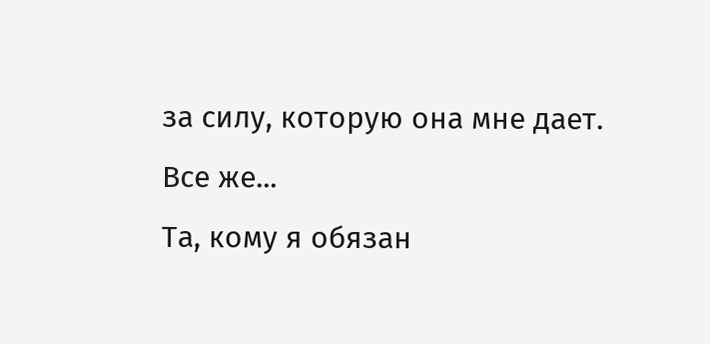за силу, которую она мне дает.
Все же...
Та, кому я обязан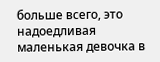больше всего, это надоедливая маленькая девочка в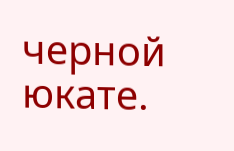черной юкате.